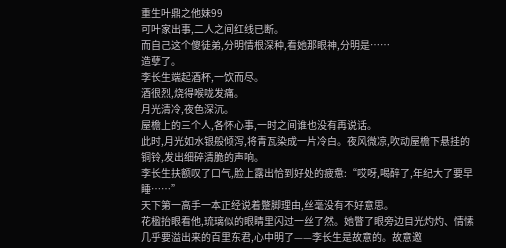重生叶鼎之他妹99
可叶家出事,二人之间红线已断。
而自己这个傻徒弟,分明情根深种,看她那眼神,分明是……
造孽了。
李长生端起酒杯,一饮而尽。
酒很烈,烧得喉咙发痛。
月光清冷,夜色深沉。
屋檐上的三个人,各怀心事,一时之间谁也没有再说话。
此时,月光如水银般倾泻,将青瓦染成一片冷白。夜风微凉,吹动屋檐下悬挂的铜铃,发出细碎清脆的声响。
李长生扶额叹了口气,脸上露出恰到好处的疲惫:“哎呀,喝醉了,年纪大了要早睡……”
天下第一高手一本正经说着蹩脚理由,丝毫没有不好意思。
花楹抬眼看他,琉璃似的眼睛里闪过一丝了然。她瞥了眼旁边目光灼灼、情愫几乎要溢出来的百里东君,心中明了——李长生是故意的。故意邀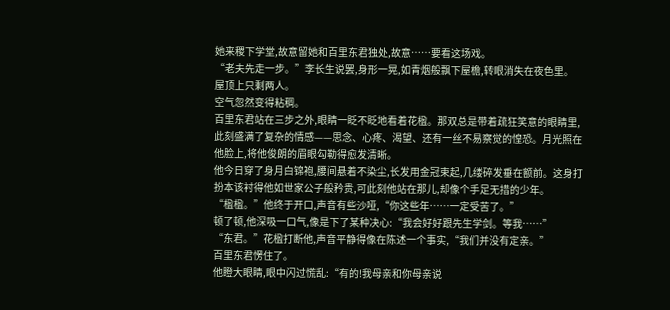她来稷下学堂,故意留她和百里东君独处,故意……要看这场戏。
“老夫先走一步。”李长生说罢,身形一晃,如青烟般飘下屋檐,转眼消失在夜色里。
屋顶上只剩两人。
空气忽然变得粘稠。
百里东君站在三步之外,眼睛一眨不眨地看着花楹。那双总是带着疏狂笑意的眼睛里,此刻盛满了复杂的情感——思念、心疼、渴望、还有一丝不易察觉的惶恐。月光照在他脸上,将他俊朗的眉眼勾勒得愈发清晰。
他今日穿了身月白锦袍,腰间悬着不染尘,长发用金冠束起,几缕碎发垂在额前。这身打扮本该衬得他如世家公子般矜贵,可此刻他站在那儿,却像个手足无措的少年。
“楹楹。”他终于开口,声音有些沙哑,“你这些年……一定受苦了。”
顿了顿,他深吸一口气,像是下了某种决心:“我会好好跟先生学剑。等我……”
“东君。”花楹打断他,声音平静得像在陈述一个事实,“我们并没有定亲。”
百里东君愣住了。
他瞪大眼睛,眼中闪过慌乱:“有的!我母亲和你母亲说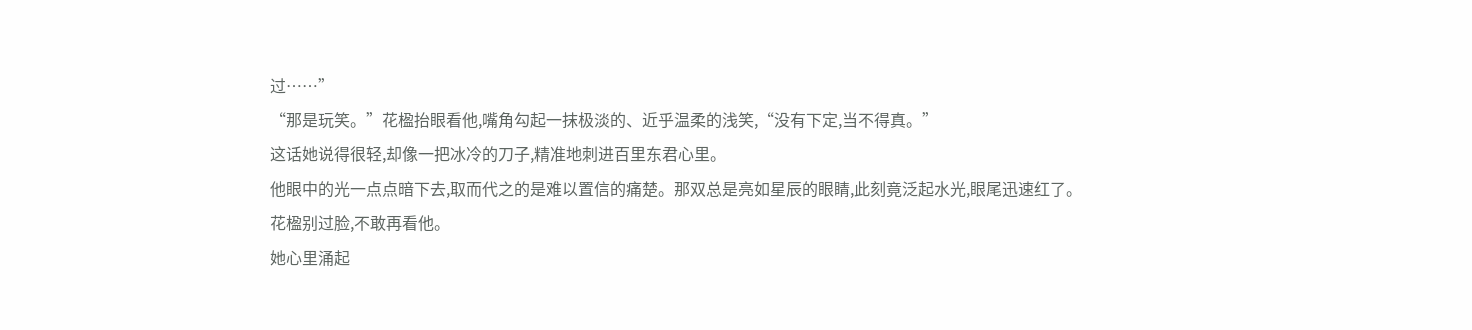过……”
“那是玩笑。”花楹抬眼看他,嘴角勾起一抹极淡的、近乎温柔的浅笑,“没有下定,当不得真。”
这话她说得很轻,却像一把冰冷的刀子,精准地刺进百里东君心里。
他眼中的光一点点暗下去,取而代之的是难以置信的痛楚。那双总是亮如星辰的眼睛,此刻竟泛起水光,眼尾迅速红了。
花楹别过脸,不敢再看他。
她心里涌起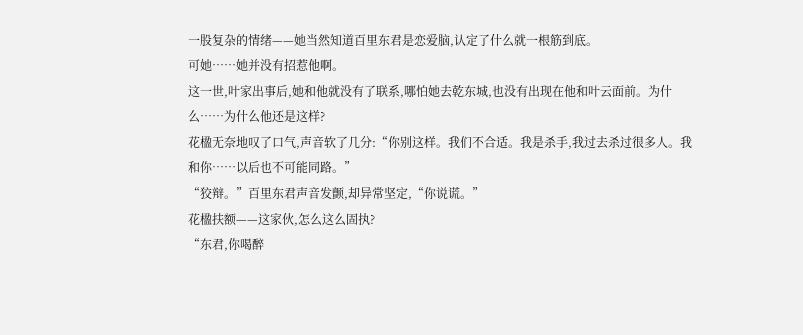一股复杂的情绪——她当然知道百里东君是恋爱脑,认定了什么就一根筋到底。
可她……她并没有招惹他啊。
这一世,叶家出事后,她和他就没有了联系,哪怕她去乾东城,也没有出现在他和叶云面前。为什么……为什么他还是这样?
花楹无奈地叹了口气,声音软了几分:“你别这样。我们不合适。我是杀手,我过去杀过很多人。我和你……以后也不可能同路。”
“狡辩。”百里东君声音发颤,却异常坚定,“你说谎。”
花楹扶额——这家伙,怎么这么固执?
“东君,你喝醉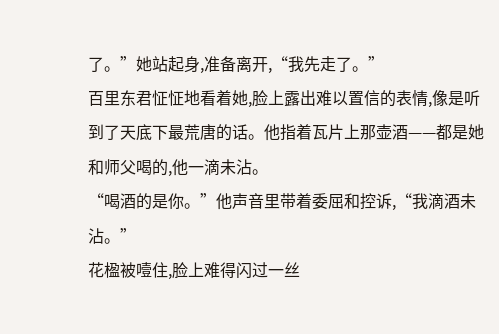了。”她站起身,准备离开,“我先走了。”
百里东君怔怔地看着她,脸上露出难以置信的表情,像是听到了天底下最荒唐的话。他指着瓦片上那壶酒——都是她和师父喝的,他一滴未沾。
“喝酒的是你。”他声音里带着委屈和控诉,“我滴酒未沾。”
花楹被噎住,脸上难得闪过一丝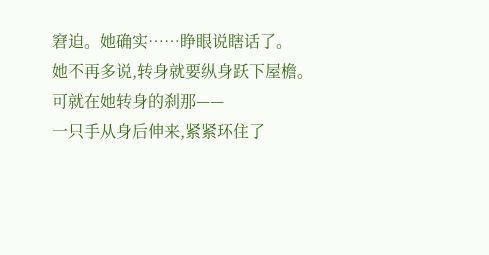窘迫。她确实……睁眼说瞎话了。
她不再多说,转身就要纵身跃下屋檐。
可就在她转身的刹那——
一只手从身后伸来,紧紧环住了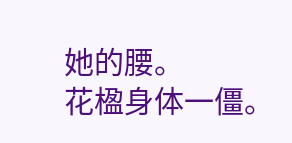她的腰。
花楹身体一僵。